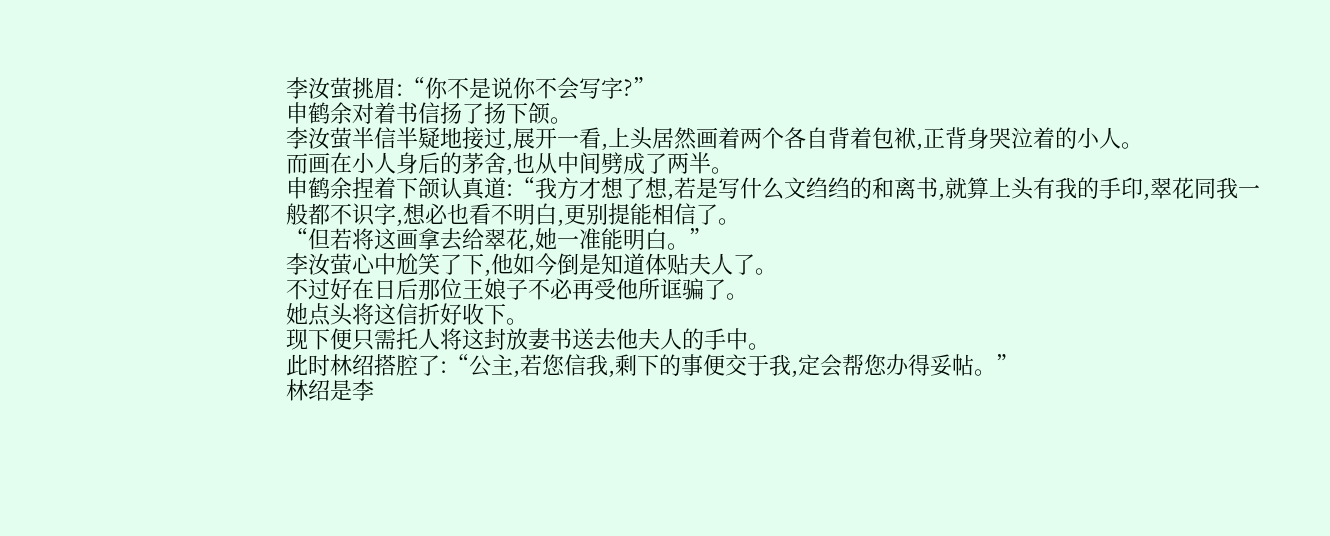李汝萤挑眉:“你不是说你不会写字?”
申鹤余对着书信扬了扬下颌。
李汝萤半信半疑地接过,展开一看,上头居然画着两个各自背着包袱,正背身哭泣着的小人。
而画在小人身后的茅舍,也从中间劈成了两半。
申鹤余捏着下颌认真道:“我方才想了想,若是写什么文绉绉的和离书,就算上头有我的手印,翠花同我一般都不识字,想必也看不明白,更别提能相信了。
“但若将这画拿去给翠花,她一准能明白。”
李汝萤心中尬笑了下,他如今倒是知道体贴夫人了。
不过好在日后那位王娘子不必再受他所诓骗了。
她点头将这信折好收下。
现下便只需托人将这封放妻书送去他夫人的手中。
此时林绍搭腔了:“公主,若您信我,剩下的事便交于我,定会帮您办得妥帖。”
林绍是李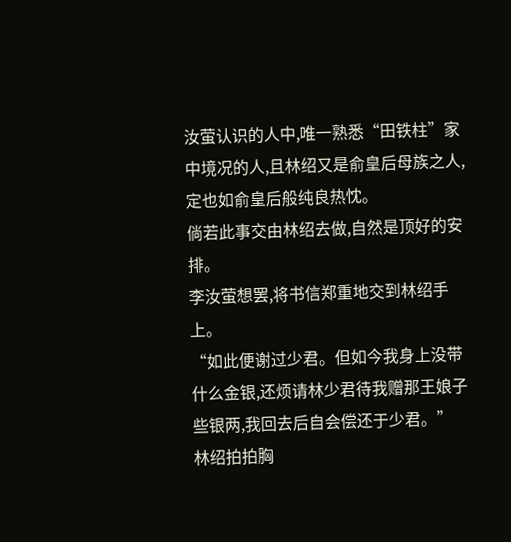汝萤认识的人中,唯一熟悉“田铁柱”家中境况的人,且林绍又是俞皇后母族之人,定也如俞皇后般纯良热忱。
倘若此事交由林绍去做,自然是顶好的安排。
李汝萤想罢,将书信郑重地交到林绍手上。
“如此便谢过少君。但如今我身上没带什么金银,还烦请林少君待我赠那王娘子些银两,我回去后自会偿还于少君。”
林绍拍拍胸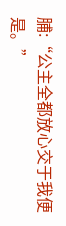脯:“公主全都放心交于我便是。”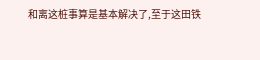和离这桩事算是基本解决了,至于这田铁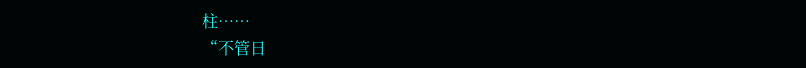柱……
“不管日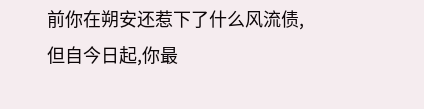前你在朔安还惹下了什么风流债,但自今日起,你最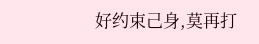好约束己身,莫再打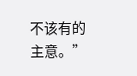不该有的主意。”